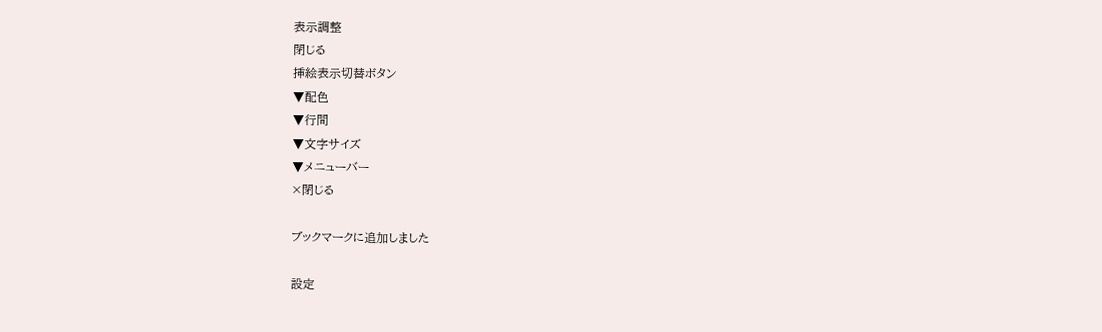表示調整
閉じる
挿絵表示切替ボタン
▼配色
▼行間
▼文字サイズ
▼メニューバー
×閉じる

ブックマークに追加しました

設定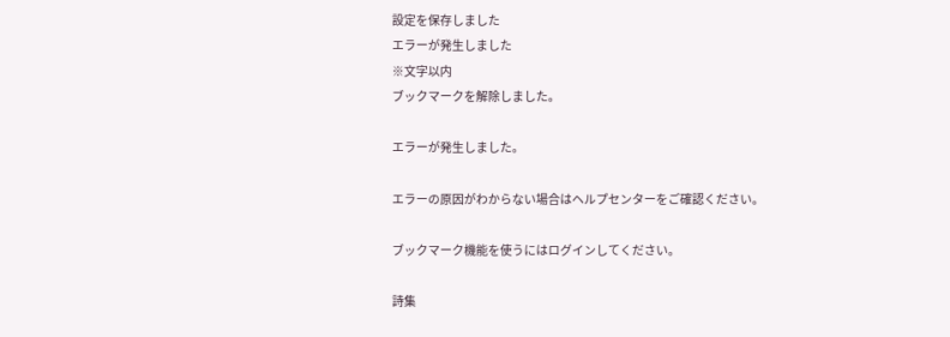設定を保存しました
エラーが発生しました
※文字以内
ブックマークを解除しました。

エラーが発生しました。

エラーの原因がわからない場合はヘルプセンターをご確認ください。

ブックマーク機能を使うにはログインしてください。

詩集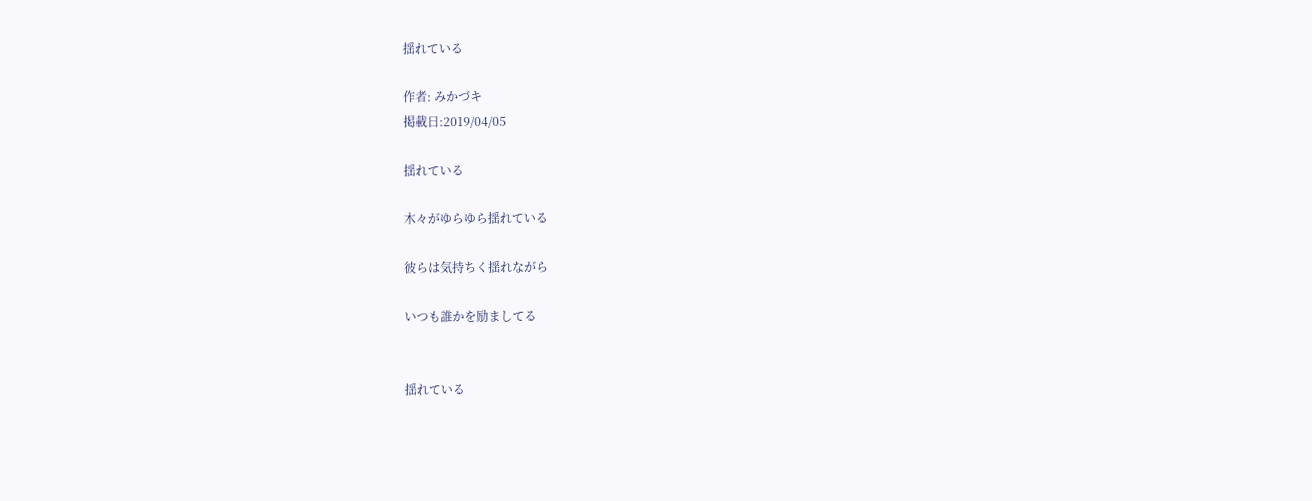揺れている

作者: みかづキ
掲載日:2019/04/05

揺れている

木々がゆらゆら揺れている

彼らは気持ちく揺れながら

いつも誰かを励ましてる


揺れている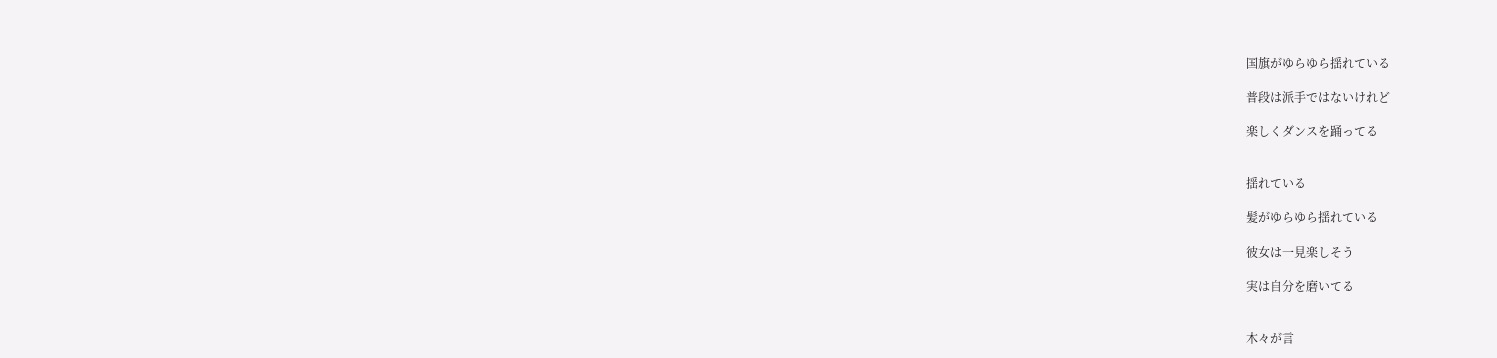国旗がゆらゆら揺れている

普段は派手ではないけれど

楽しくダンスを踊ってる


揺れている

髪がゆらゆら揺れている

彼女は一見楽しそう

実は自分を磨いてる


木々が言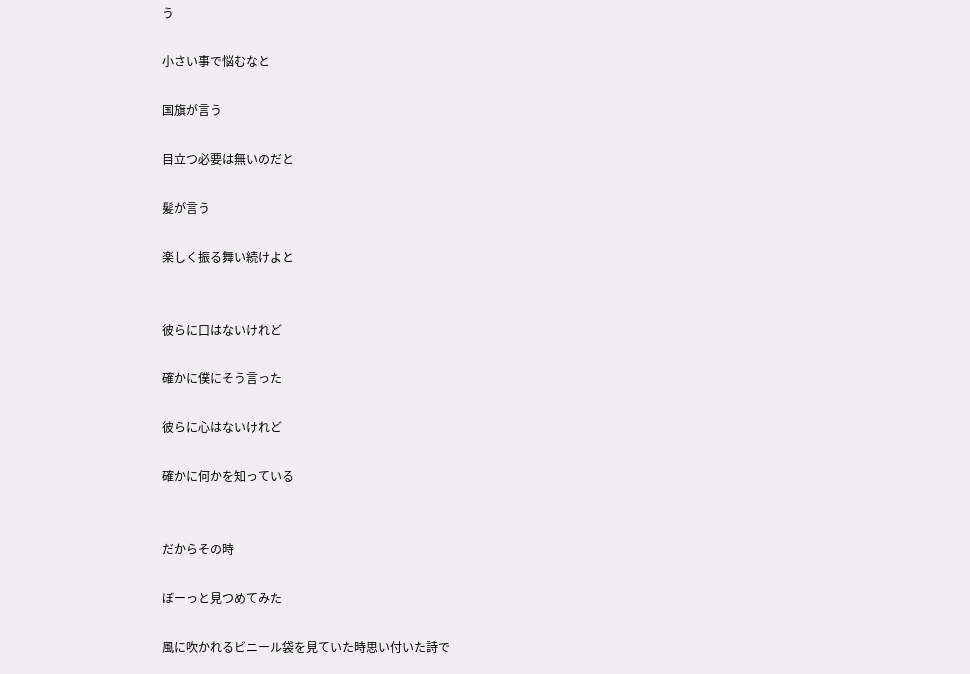う

小さい事で悩むなと

国旗が言う

目立つ必要は無いのだと

髪が言う

楽しく振る舞い続けよと


彼らに口はないけれど

確かに僕にそう言った

彼らに心はないけれど

確かに何かを知っている


だからその時

ぼーっと見つめてみた

風に吹かれるビニール袋を見ていた時思い付いた詩で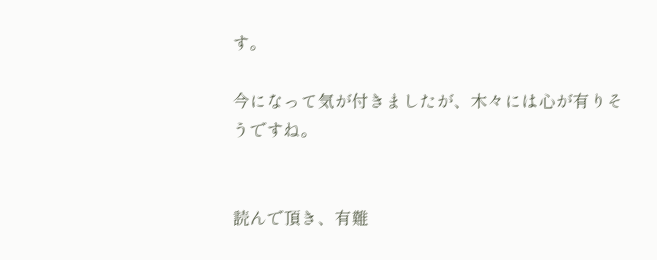す。

今になって気が付きましたが、木々には心が有りそうですね。


読んで頂き、有難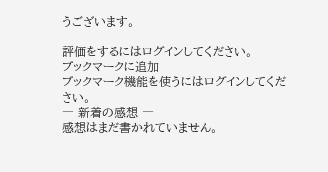うございます。

評価をするにはログインしてください。
ブックマークに追加
ブックマーク機能を使うにはログインしてください。
― 新着の感想 ―
感想はまだ書かれていません。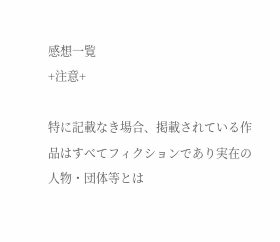感想一覧
+注意+

特に記載なき場合、掲載されている作品はすべてフィクションであり実在の人物・団体等とは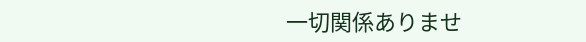一切関係ありませ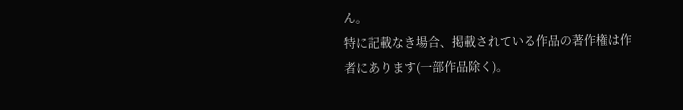ん。
特に記載なき場合、掲載されている作品の著作権は作者にあります(一部作品除く)。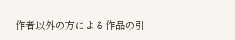作者以外の方による作品の引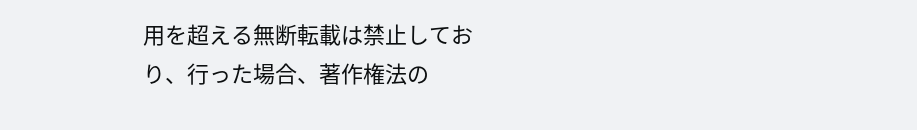用を超える無断転載は禁止しており、行った場合、著作権法の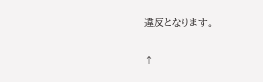違反となります。

↑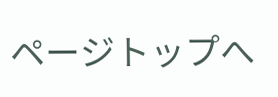ページトップへ